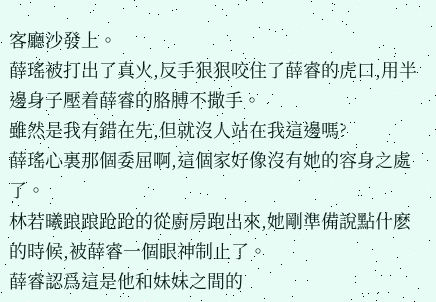客廳沙發上。
薛瑤被打出了真火,反手狠狠咬住了薛睿的虎口,用半邊身子壓着薛睿的胳膊不撒手。
雖然是我有錯在先,但就沒人站在我這邊嗎?
薛瑤心裏那個委屈啊,這個家好像沒有她的容身之處了。
林若曦踉踉跄跄的從廚房跑出來,她剛準備說點什麽的時候,被薛睿一個眼神制止了。
薛睿認爲這是他和妹妹之間的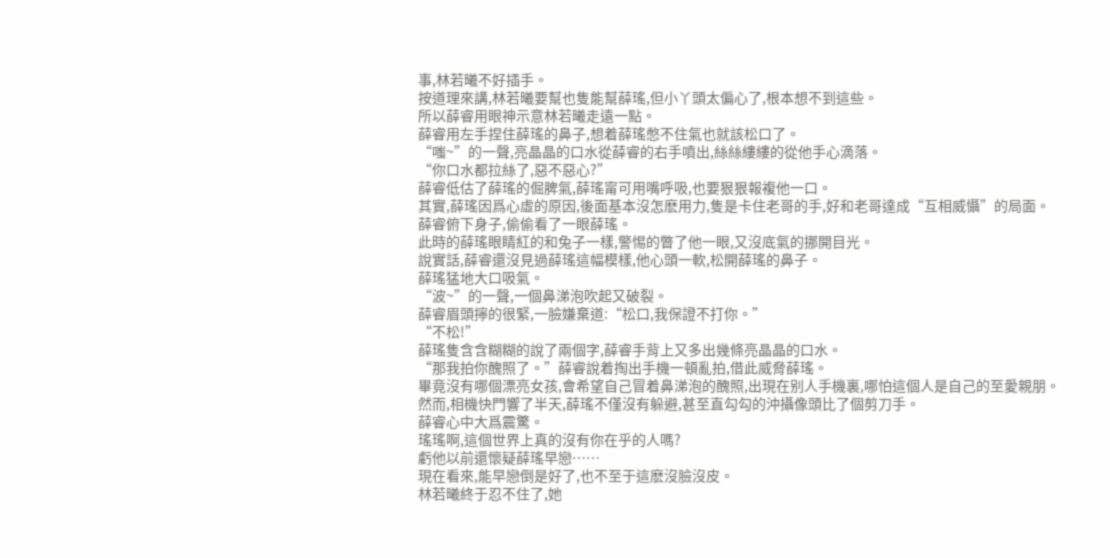事,林若曦不好插手。
按道理來講,林若曦要幫也隻能幫薛瑤,但小丫頭太偏心了,根本想不到這些。
所以薛睿用眼神示意林若曦走遠一點。
薛睿用左手捏住薛瑤的鼻子,想着薛瑤憋不住氣也就該松口了。
“嗤~”的一聲,亮晶晶的口水從薛睿的右手噴出,絲絲縷縷的從他手心滴落。
“你口水都拉絲了,惡不惡心?”
薛睿低估了薛瑤的倔脾氣,薛瑤甯可用嘴呼吸,也要狠狠報複他一口。
其實,薛瑤因爲心虛的原因,後面基本沒怎麽用力,隻是卡住老哥的手,好和老哥達成“互相威懾”的局面。
薛睿俯下身子,偷偷看了一眼薛瑤。
此時的薛瑤眼睛紅的和兔子一樣,警惕的瞥了他一眼,又沒底氣的挪開目光。
說實話,薛睿還沒見過薛瑤這幅模樣,他心頭一軟,松開薛瑤的鼻子。
薛瑤猛地大口吸氣。
“波~”的一聲,一個鼻涕泡吹起又破裂。
薛睿眉頭擰的很緊,一臉嫌棄道:“松口,我保證不打你。”
“不松!”
薛瑤隻含含糊糊的說了兩個字,薛睿手背上又多出幾條亮晶晶的口水。
“那我拍你醜照了。”薛睿說着掏出手機一頓亂拍,借此威脅薛瑤。
畢竟沒有哪個漂亮女孩,會希望自己冒着鼻涕泡的醜照,出現在别人手機裏,哪怕這個人是自己的至愛親朋。
然而,相機快門響了半天,薛瑤不僅沒有躲避,甚至直勾勾的沖攝像頭比了個剪刀手。
薛睿心中大爲震驚。
瑤瑤啊,這個世界上真的沒有你在乎的人嗎?
虧他以前還懷疑薛瑤早戀……
現在看來,能早戀倒是好了,也不至于這麽沒臉沒皮。
林若曦終于忍不住了,她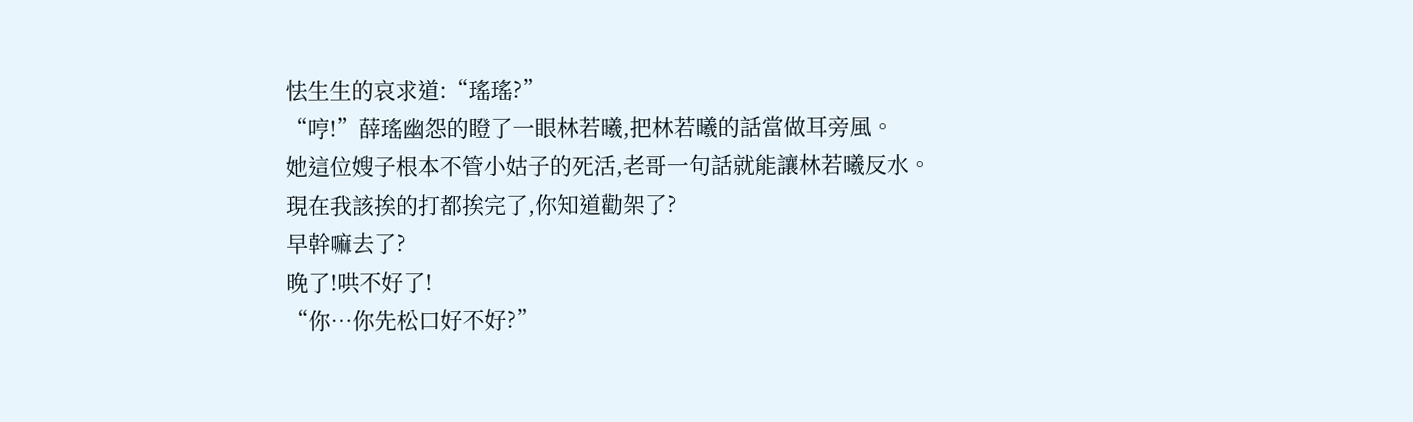怯生生的哀求道:“瑤瑤?”
“哼!”薛瑤幽怨的瞪了一眼林若曦,把林若曦的話當做耳旁風。
她這位嫂子根本不管小姑子的死活,老哥一句話就能讓林若曦反水。
現在我該挨的打都挨完了,你知道勸架了?
早幹嘛去了?
晚了!哄不好了!
“你…你先松口好不好?”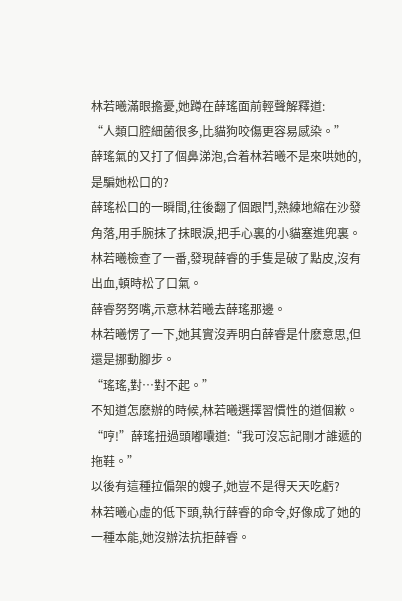林若曦滿眼擔憂,她蹲在薛瑤面前輕聲解釋道:
“人類口腔細菌很多,比貓狗咬傷更容易感染。”
薛瑤氣的又打了個鼻涕泡,合着林若曦不是來哄她的,是騙她松口的?
薛瑤松口的一瞬間,往後翻了個跟鬥,熟練地縮在沙發角落,用手腕抹了抹眼淚,把手心裏的小貓塞進兜裏。
林若曦檢查了一番,發現薛睿的手隻是破了點皮,沒有出血,頓時松了口氣。
薛睿努努嘴,示意林若曦去薛瑤那邊。
林若曦愣了一下,她其實沒弄明白薛睿是什麽意思,但還是挪動腳步。
“瑤瑤,對…對不起。”
不知道怎麽辦的時候,林若曦選擇習慣性的道個歉。
“哼!”薛瑤扭過頭嘟囔道:“我可沒忘記剛才誰遞的拖鞋。”
以後有這種拉偏架的嫂子,她豈不是得天天吃虧?
林若曦心虛的低下頭,執行薛睿的命令,好像成了她的一種本能,她沒辦法抗拒薛睿。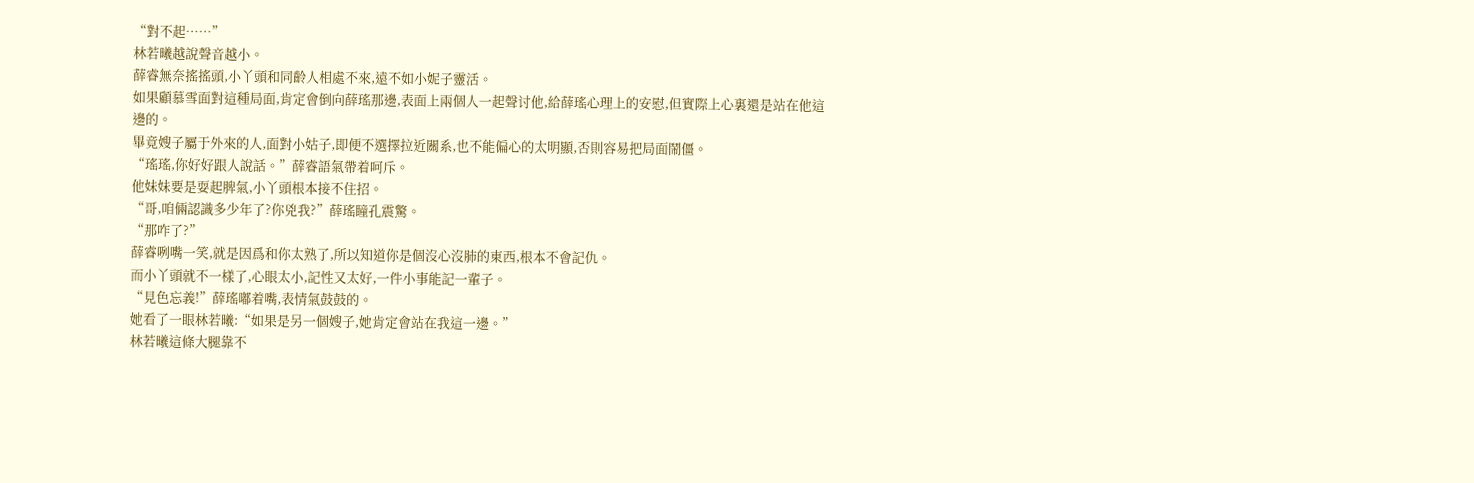“對不起……”
林若曦越說聲音越小。
薛睿無奈搖搖頭,小丫頭和同齡人相處不來,遠不如小妮子靈活。
如果顧慕雪面對這種局面,肯定會倒向薛瑤那邊,表面上兩個人一起聲讨他,給薛瑤心理上的安慰,但實際上心裏還是站在他這邊的。
畢竟嫂子屬于外來的人,面對小姑子,即便不選擇拉近關系,也不能偏心的太明顯,否則容易把局面鬧僵。
“瑤瑤,你好好跟人說話。”薛睿語氣帶着呵斥。
他妹妹要是耍起脾氣,小丫頭根本接不住招。
“哥,咱倆認識多少年了?你兇我?”薛瑤瞳孔震驚。
“那咋了?”
薛睿咧嘴一笑,就是因爲和你太熟了,所以知道你是個沒心沒肺的東西,根本不會記仇。
而小丫頭就不一樣了,心眼太小,記性又太好,一件小事能記一輩子。
“見色忘義!”薛瑤嘟着嘴,表情氣鼓鼓的。
她看了一眼林若曦:“如果是另一個嫂子,她肯定會站在我這一邊。”
林若曦這條大腿靠不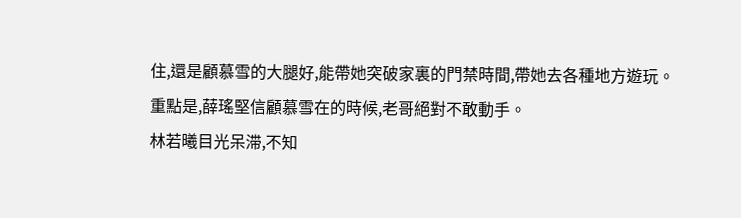住,還是顧慕雪的大腿好,能帶她突破家裏的門禁時間,帶她去各種地方遊玩。
重點是,薛瑤堅信顧慕雪在的時候,老哥絕對不敢動手。
林若曦目光呆滞,不知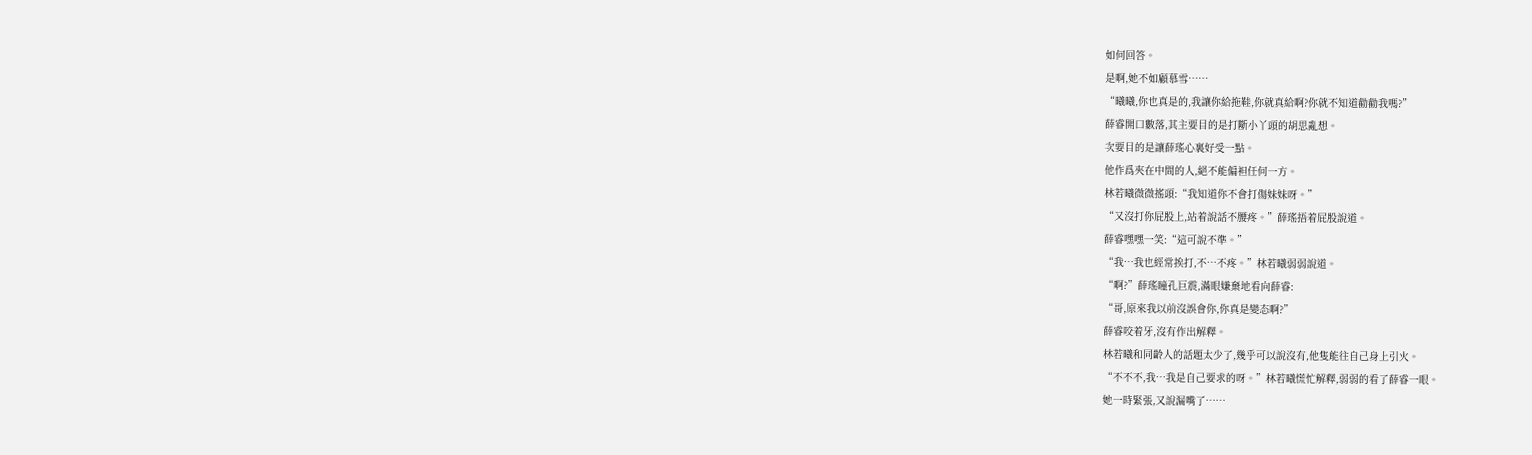如何回答。
是啊,她不如顧慕雪……
“曦曦,你也真是的,我讓你給拖鞋,你就真給啊?你就不知道勸勸我嗎?”
薛睿開口數落,其主要目的是打斷小丫頭的胡思亂想。
次要目的是讓薛瑤心裏好受一點。
他作爲夾在中間的人,絕不能偏袒任何一方。
林若曦微微搖頭:“我知道你不會打傷妹妹呀。”
“又沒打你屁股上,站着說話不腰疼。”薛瑤捂着屁股說道。
薛睿嘿嘿一笑:“這可說不準。”
“我…我也經常挨打,不…不疼。”林若曦弱弱說道。
“啊?”薛瑤瞳孔巨震,滿眼嫌棄地看向薛睿:
“哥,原來我以前沒誤會你,你真是變态啊?”
薛睿咬着牙,沒有作出解釋。
林若曦和同齡人的話題太少了,幾乎可以說沒有,他隻能往自己身上引火。
“不不不,我…我是自己要求的呀。”林若曦慌忙解釋,弱弱的看了薛睿一眼。
她一時緊張,又說漏嘴了……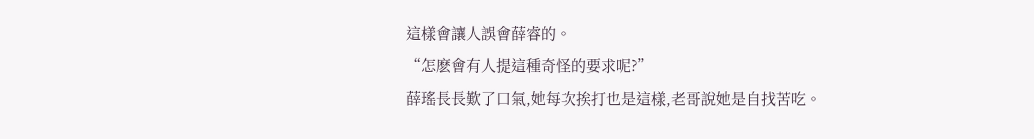這樣會讓人誤會薛睿的。
“怎麽會有人提這種奇怪的要求呢?”
薛瑤長長歎了口氣,她每次挨打也是這樣,老哥說她是自找苦吃。